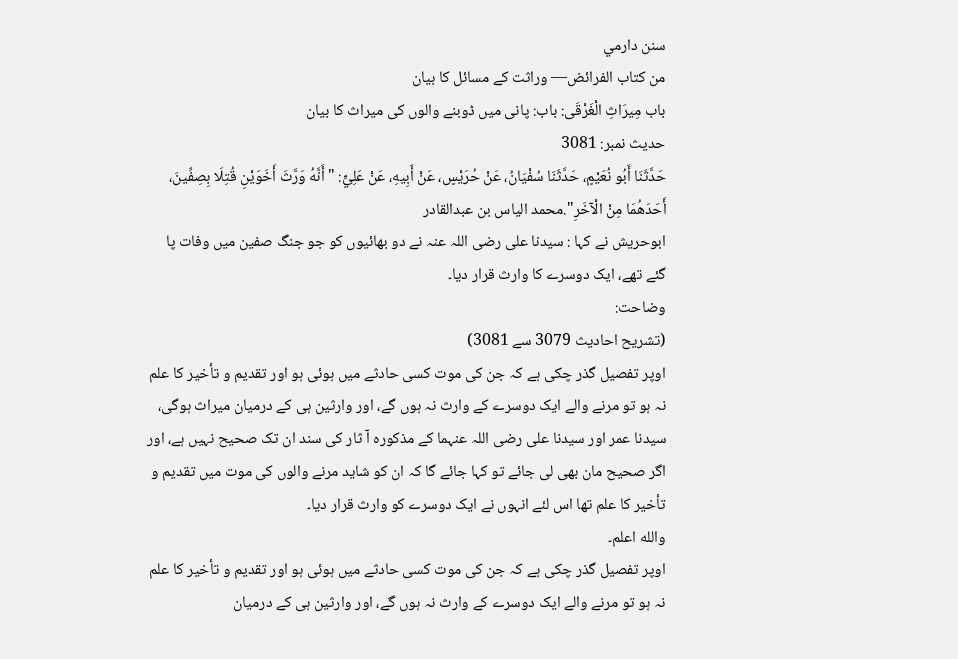سنن دارمي
من كتاب الفرائض— وراثت کے مسائل کا بیان
باب مِيرَاثِ الْغَرْقَى: باب: پانی میں ڈوبنے والوں کی میراث کا بیان
حدیث نمبر: 3081
حَدَّثَنَا أَبُو نُعَيْمٍ، حَدَّثَنَا سُفْيَانُ، عَنْ حُرَيْسٍ، عَنْ أَبِيهِ، عَنْ عَلِيٍّ: "أَنَّهُ وَرَّثَ أَخَوَيْنِ قُتِلَا بِصِفِّينَ، أَحَدَهُمَا مِنْ الْآخَرِ".محمد الیاس بن عبدالقادر
ابوحریش نے کہا : سیدنا علی رضی اللہ عنہ نے دو بھائیوں کو جو جنگ صفین میں وفات پا گئے تھے، ایک دوسرے کا وارث قرار دیا۔
وضاحت:
(تشریح احادیث 3079 سے 3081)
اوپر تفصیل گذر چکی ہے کہ جن کی موت کسی حادثے میں ہوئی ہو اور تقدیم و تأخیر کا علم نہ ہو تو مرنے والے ایک دوسرے کے وارث نہ ہوں گے، اور وارثین ہی کے درمیان میراث ہوگی، سیدنا عمر اور سیدنا علی رضی اللہ عنہما کے مذکورہ آ ثار کی سند ان تک صحیح نہیں ہے، اور اگر صحیح مان بھی لی جائے تو کہا جائے گا کہ ان کو شاید مرنے والوں کی موت میں تقدیم و تأخیر کا علم تھا اس لئے انہوں نے ایک دوسرے کو وارث قرار دیا۔
والله اعلم۔
اوپر تفصیل گذر چکی ہے کہ جن کی موت کسی حادثے میں ہوئی ہو اور تقدیم و تأخیر کا علم نہ ہو تو مرنے والے ایک دوسرے کے وارث نہ ہوں گے، اور وارثین ہی کے درمیان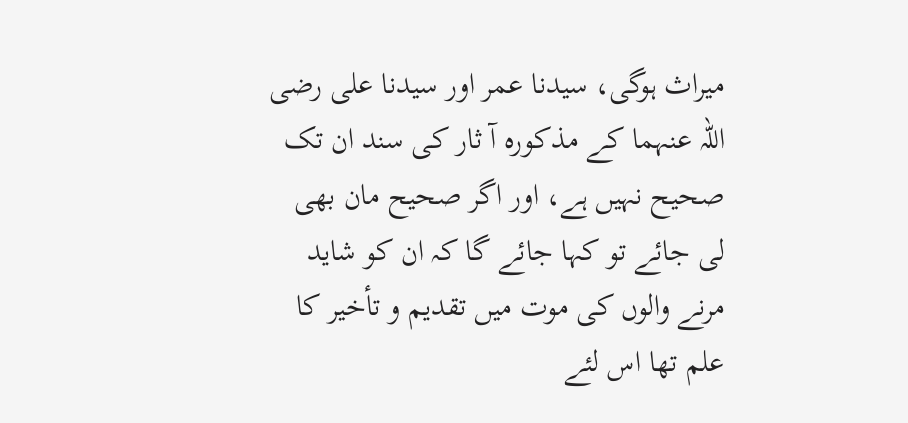میراث ہوگی، سیدنا عمر اور سیدنا علی رضی اللہ عنہما کے مذکورہ آ ثار کی سند ان تک صحیح نہیں ہے، اور اگر صحیح مان بھی لی جائے تو کہا جائے گا کہ ان کو شاید مرنے والوں کی موت میں تقدیم و تأخیر کا علم تھا اس لئے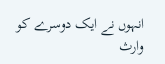انہوں نے ایک دوسرے کو وارث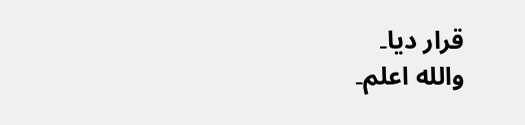قرار دیا۔
والله اعلم۔